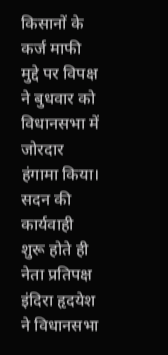किसानों के कर्ज माफी मुद्दे पर विपक्ष ने बुधवार को विधानसभा में जोरदार हंगामा किया। सदन की कार्यवाही शुरू होते ही नेता प्रतिपक्ष इंदिरा हृदयेश ने विधानसभा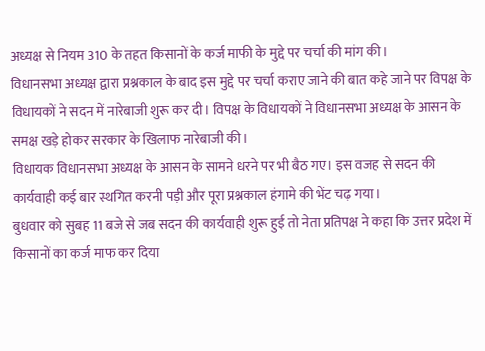अध्यक्ष से नियम 310 के तहत किसानों के कर्ज माफी के मुद्दे पर चर्चा की मांग की।
विधानसभा अध्यक्ष द्वारा प्रश्नकाल के बाद इस मुद्दे पर चर्चा कराए जाने की बात कहे जाने पर विपक्ष के विधायकों ने सदन में नारेबाजी शुरू कर दी। विपक्ष के विधायकों ने विधानसभा अध्यक्ष के आसन के समक्ष खड़े होकर सरकार के खिलाफ नारेबाजी की।
विधायक विधानसभा अध्यक्ष के आसन के सामने धरने पर भी बैठ गए। इस वजह से सदन की कार्यवाही कई बार स्थगित करनी पड़ी और पूरा प्रश्नकाल हंगामे की भेंट चढ़ गया।
बुधवार को सुबह 11 बजे से जब सदन की कार्यवाही शुरू हुई तो नेता प्रतिपक्ष ने कहा कि उत्तर प्रदेश में किसानों का कर्ज माफ कर दिया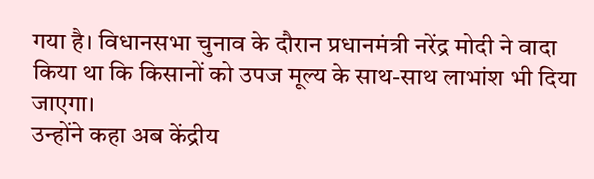गया है। विधानसभा चुनाव के दौरान प्रधानमंत्री नरेंद्र मोदी ने वादा किया था कि किसानों को उपज मूल्य के साथ-साथ लाभांश भी दिया जाएगा।
उन्होंने कहा अब केंद्रीय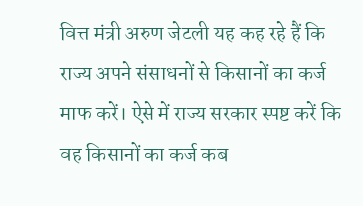वित्त मंत्री अरुण जेटली यह कह रहे हैं कि राज्य अपने संसाधनों से किसानों का कर्ज माफ करें। ऐसे में राज्य सरकार स्पष्ट करें कि वह किसानों का कर्ज कब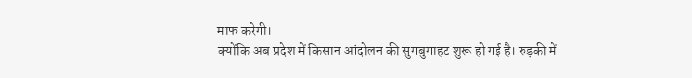माफ करेगी।
क्योंकि अब प्रदेश में किसान आंदोलन की सुगबुगाहट शुरू हो गई है। रुड़की में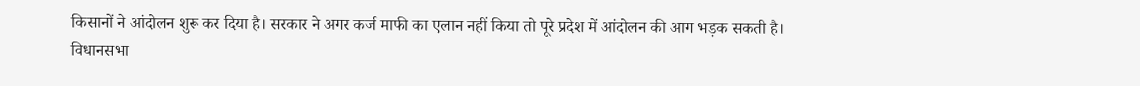किसानों ने आंदोलन शुरू कर दिया है। सरकार ने अगर कर्ज माफी का एलान नहीं किया तो पूरे प्रदेश में आंदोलन की आग भड़क सकती है।
विधानसभा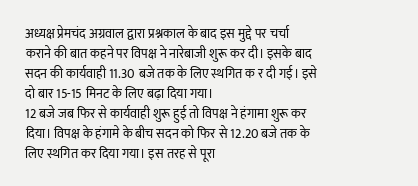अध्यक्ष प्रेमचंद अग्रवाल द्वारा प्रश्नकाल के बाद इस मुद्दे पर चर्चा कराने की बात कहने पर विपक्ष ने नारेबाजी शुरू कर दी। इसके बाद सदन की कार्यवाही 11.30 बजे तक के लिए स्थगित क र दी गई। इसे दो बार 15-15 मिनट के लिए बढ़ा दिया गया।
12 बजे जब फिर से कार्यवाही शुरू हुई तो विपक्ष ने हंगामा शुरू कर दिया। विपक्ष के हंगामे के बीच सदन को फिर से 12.20 बजे तक के लिए स्थगित कर दिया गया। इस तरह से पूरा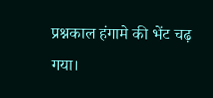प्रश्नकाल हंगामे की भेंट चढ़ गया।